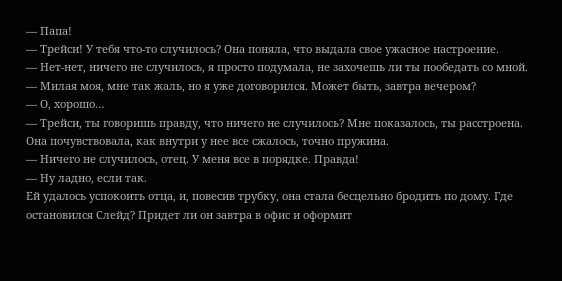— Папа!
— Трейси! У тебя что-то случилось? Она поняла, что выдала свое ужасное настроение.
— Нет-нет, ничего не случилось, я просто подумала, не захочешь ли ты пообедать со мной.
— Милая моя, мне так жаль, но я уже договорился. Может быть, завтра вечером?
— О, хорошо…
— Трейси, ты говоришь правду, что ничего не случилось? Мне показалось, ты расстроена.
Она почувствовала, как внутри у нее все сжалось, точно пружина.
— Ничего не случилось, отец. У меня все в порядке. Правда!
— Ну ладно, если так.
Ей удалось успокоить отца, и, повесив трубку, она стала бесцельно бродить по дому. Где остановился Слейд? Придет ли он завтра в офис и оформит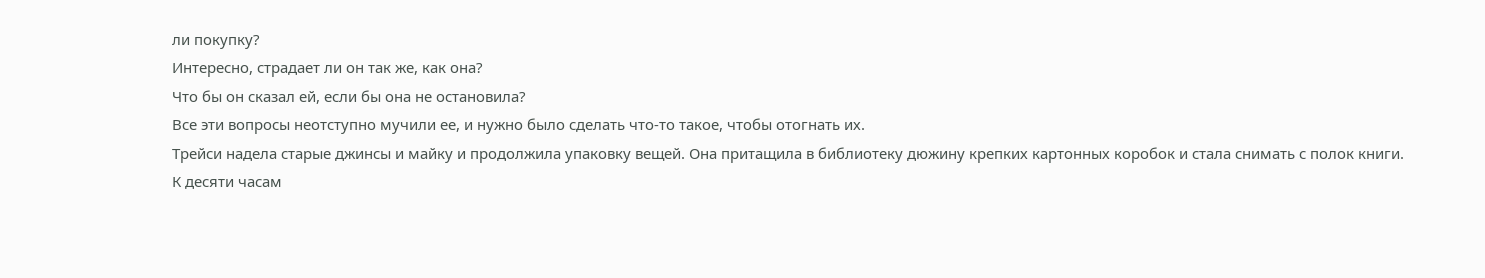ли покупку?
Интересно, страдает ли он так же, как она?
Что бы он сказал ей, если бы она не остановила?
Все эти вопросы неотступно мучили ее, и нужно было сделать что-то такое, чтобы отогнать их.
Трейси надела старые джинсы и майку и продолжила упаковку вещей. Она притащила в библиотеку дюжину крепких картонных коробок и стала снимать с полок книги.
К десяти часам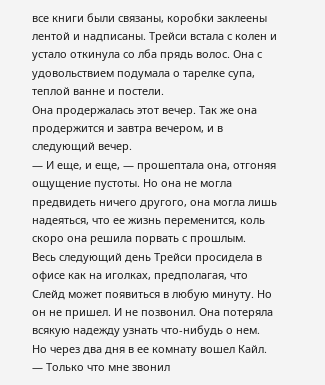все книги были связаны, коробки заклеены лентой и надписаны. Трейси встала с колен и устало откинула со лба прядь волос. Она с удовольствием подумала о тарелке супа, теплой ванне и постели.
Она продержалась этот вечер. Так же она продержится и завтра вечером, и в следующий вечер.
— И еще, и еще, — прошептала она, отгоняя ощущение пустоты. Но она не могла предвидеть ничего другого, она могла лишь надеяться, что ее жизнь переменится, коль скоро она решила порвать с прошлым.
Весь следующий день Трейси просидела в офисе как на иголках, предполагая, что Слейд может появиться в любую минуту. Но он не пришел. И не позвонил. Она потеряла всякую надежду узнать что-нибудь о нем. Но через два дня в ее комнату вошел Кайл.
— Только что мне звонил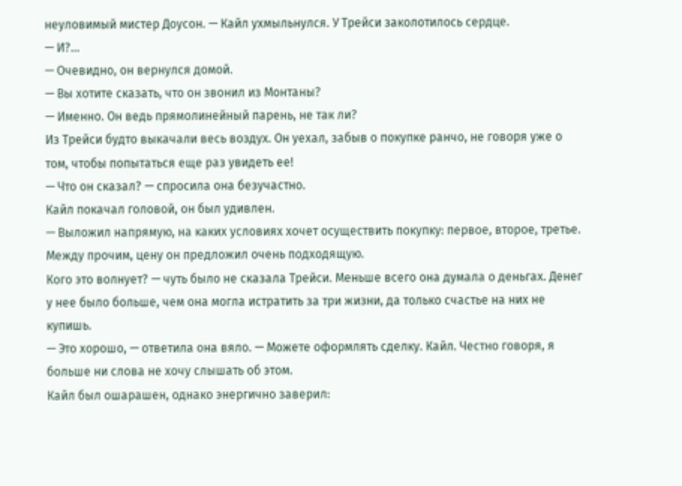неуловимый мистер Доусон. — Кайл ухмыльнулся. У Трейси заколотилось сердце.
— И?…
— Очевидно, он вернулся домой.
— Вы хотите сказать, что он звонил из Монтаны?
— Именно. Он ведь прямолинейный парень, не так ли?
Из Трейси будто выкачали весь воздух. Он уехал, забыв о покупке ранчо, не говоря уже о том, чтобы попытаться еще раз увидеть ее!
— Что он сказал? — спросила она безучастно.
Кайл покачал головой, он был удивлен.
— Выложил напрямую, на каких условиях хочет осуществить покупку: первое, второе, третье. Между прочим, цену он предложил очень подходящую.
Кого это волнует? — чуть было не сказала Трейси. Меньше всего она думала о деньгах. Денег у нее было больше, чем она могла истратить за три жизни, да только счастье на них не купишь.
— Это хорошо, — ответила она вяло. — Можете оформлять сделку. Кайл. Честно говоря, я больше ни слова не хочу слышать об этом.
Кайл был ошарашен, однако энергично заверил: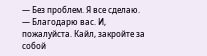— Без проблем. Я все сделаю.
— Благодарю вас. И, пожалуйста. Кайл, закройте за собой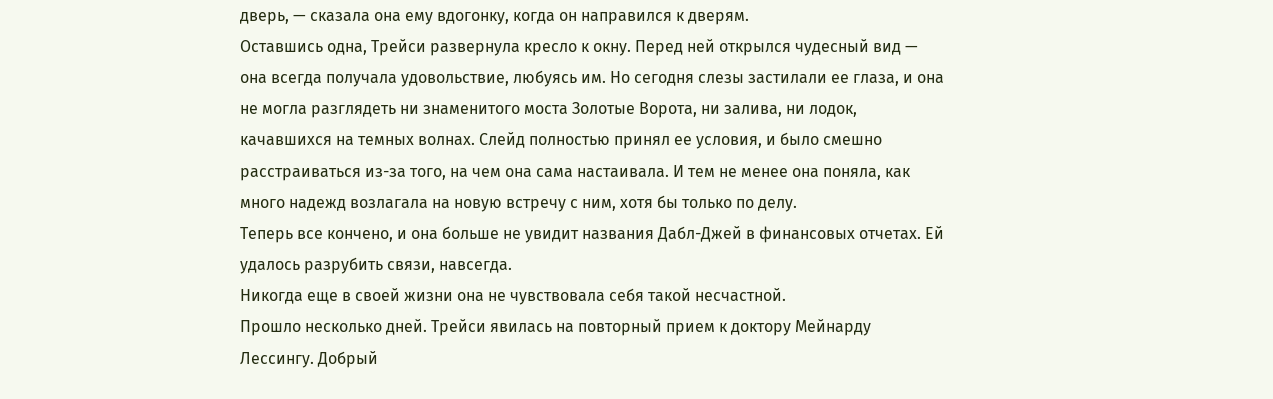дверь, — сказала она ему вдогонку, когда он направился к дверям.
Оставшись одна, Трейси развернула кресло к окну. Перед ней открылся чудесный вид — она всегда получала удовольствие, любуясь им. Но сегодня слезы застилали ее глаза, и она не могла разглядеть ни знаменитого моста Золотые Ворота, ни залива, ни лодок, качавшихся на темных волнах. Слейд полностью принял ее условия, и было смешно расстраиваться из-за того, на чем она сама настаивала. И тем не менее она поняла, как много надежд возлагала на новую встречу с ним, хотя бы только по делу.
Теперь все кончено, и она больше не увидит названия Дабл-Джей в финансовых отчетах. Ей удалось разрубить связи, навсегда.
Никогда еще в своей жизни она не чувствовала себя такой несчастной.
Прошло несколько дней. Трейси явилась на повторный прием к доктору Мейнарду Лессингу. Добрый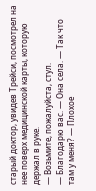старый доктор, увидев Трейси, посмотрел на нее поверх медицинской карты, которую держал в руке.
— Возьмите, пожалуйста, стул.
— Благодарю вас. — Она села. — Так что там у меня? — Плохое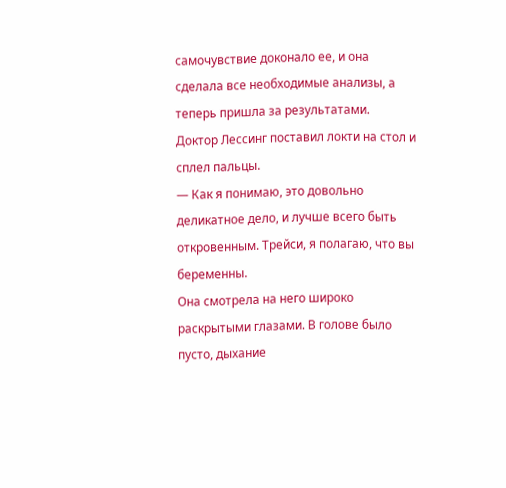самочувствие доконало ее, и она сделала все необходимые анализы, а теперь пришла за результатами.
Доктор Лессинг поставил локти на стол и сплел пальцы.
— Как я понимаю, это довольно деликатное дело, и лучше всего быть откровенным. Трейси, я полагаю, что вы беременны.
Она смотрела на него широко раскрытыми глазами. В голове было пусто, дыхание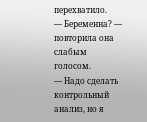перехватило.
— Беременна? — повторила она слабым голосом.
— Надо сделать контрольный анализ, но я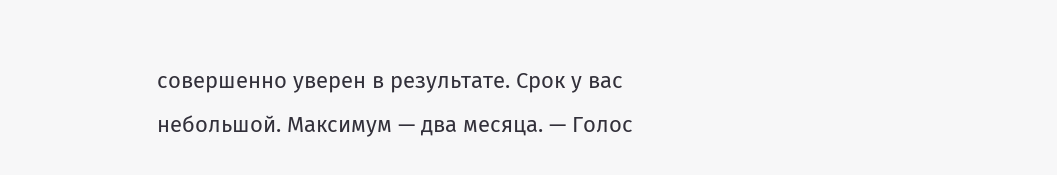совершенно уверен в результате. Срок у вас небольшой. Максимум — два месяца. — Голос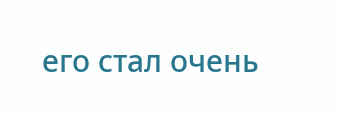его стал очень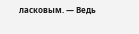ласковым. — Ведь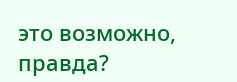это возможно, правда?